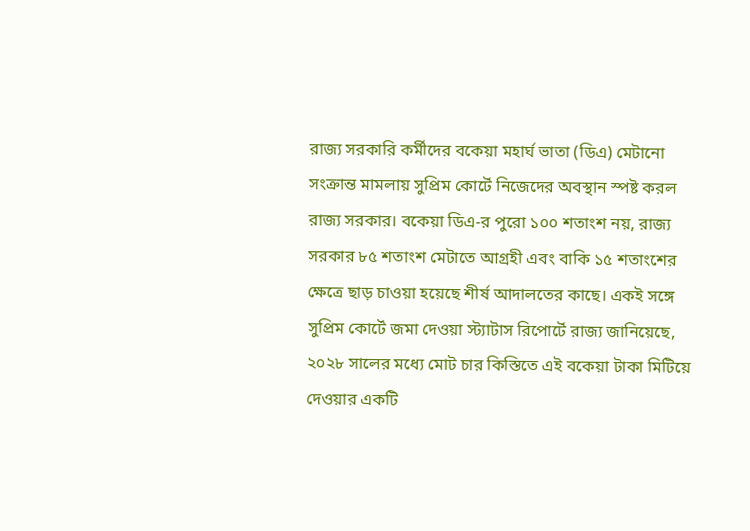রাজ্য সরকারি কর্মীদের বকেয়া মহার্ঘ ভাতা (ডিএ) মেটানো সংক্রান্ত মামলায় সুপ্রিম কোর্টে নিজেদের অবস্থান স্পষ্ট করল রাজ্য সরকার। বকেয়া ডিএ-র পুরো ১০০ শতাংশ নয়, রাজ্য সরকার ৮৫ শতাংশ মেটাতে আগ্রহী এবং বাকি ১৫ শতাংশের ক্ষেত্রে ছাড় চাওয়া হয়েছে শীর্ষ আদালতের কাছে। একই সঙ্গে সুপ্রিম কোর্টে জমা দেওয়া স্ট্যাটাস রিপোর্টে রাজ্য জানিয়েছে, ২০২৮ সালের মধ্যে মোট চার কিস্তিতে এই বকেয়া টাকা মিটিয়ে দেওয়ার একটি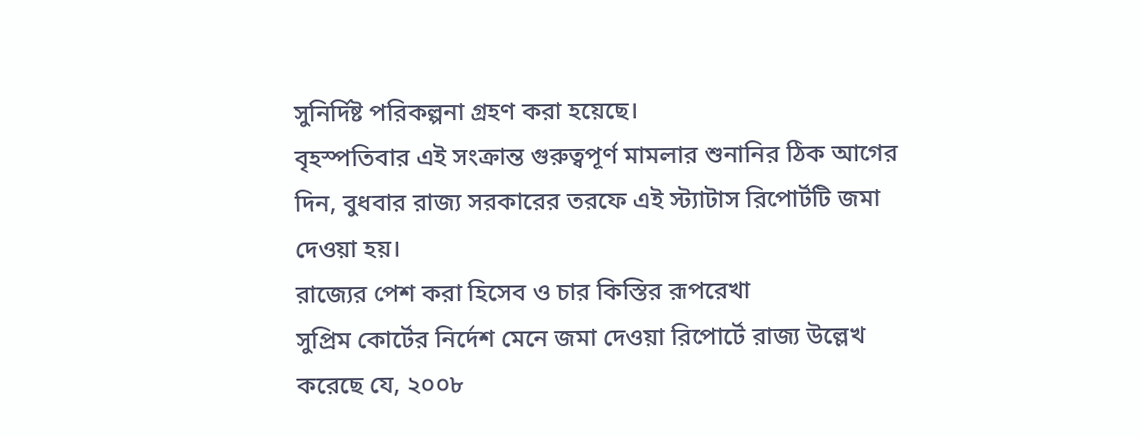সুনির্দিষ্ট পরিকল্পনা গ্রহণ করা হয়েছে।
বৃহস্পতিবার এই সংক্রান্ত গুরুত্বপূর্ণ মামলার শুনানির ঠিক আগের দিন, বুধবার রাজ্য সরকারের তরফে এই স্ট্যাটাস রিপোর্টটি জমা দেওয়া হয়।
রাজ্যের পেশ করা হিসেব ও চার কিস্তির রূপরেখা
সুপ্রিম কোর্টের নির্দেশ মেনে জমা দেওয়া রিপোর্টে রাজ্য উল্লেখ করেছে যে, ২০০৮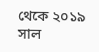থেকে ২০১৯ সাল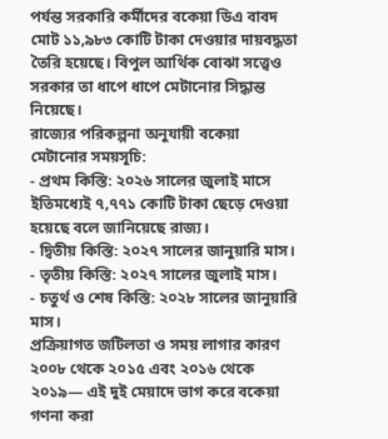পর্যন্ত সরকারি কর্মীদের বকেয়া ডিএ বাবদ মোট ১১,৯৮৩ কোটি টাকা দেওয়ার দায়বদ্ধতা তৈরি হয়েছে। বিপুল আর্থিক বোঝা সত্ত্বেও সরকার তা ধাপে ধাপে মেটানোর সিদ্ধান্ত নিয়েছে।
রাজ্যের পরিকল্পনা অনুযায়ী বকেয়া মেটানোর সময়সূচি:
- প্রথম কিস্তি: ২০২৬ সালের জুলাই মাসে ইতিমধ্যেই ৭,৭৭১ কোটি টাকা ছেড়ে দেওয়া হয়েছে বলে জানিয়েছে রাজ্য।
- দ্বিতীয় কিস্তি: ২০২৭ সালের জানুয়ারি মাস।
- তৃতীয় কিস্তি: ২০২৭ সালের জুলাই মাস।
- চতুর্থ ও শেষ কিস্তি: ২০২৮ সালের জানুয়ারি মাস।
প্রক্রিয়াগত জটিলতা ও সময় লাগার কারণ
২০০৮ থেকে ২০১৫ এবং ২০১৬ থেকে ২০১৯— এই দুই মেয়াদে ভাগ করে বকেয়া গণনা করা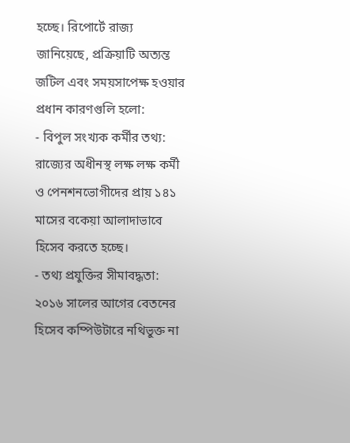হচ্ছে। রিপোর্টে রাজ্য জানিয়েছে, প্রক্রিয়াটি অত্যন্ত জটিল এবং সময়সাপেক্ষ হওয়ার প্রধান কারণগুলি হলো:
- বিপুল সংখ্যক কর্মীর তথ্য: রাজ্যের অধীনস্থ লক্ষ লক্ষ কর্মী ও পেনশনভোগীদের প্রায় ১৪১ মাসের বকেয়া আলাদাভাবে হিসেব করতে হচ্ছে।
- তথ্য প্রযুক্তির সীমাবদ্ধতা: ২০১৬ সালের আগের বেতনের হিসেব কম্পিউটারে নথিভুক্ত না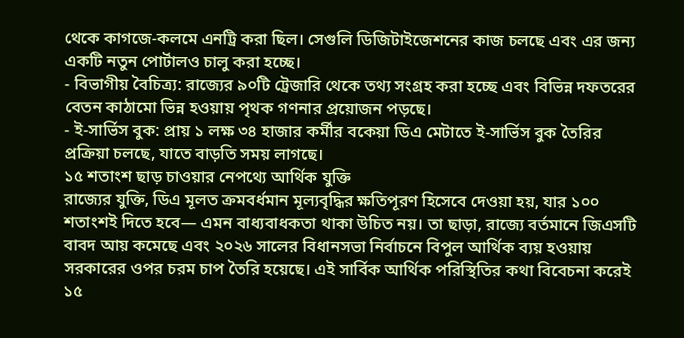থেকে কাগজে-কলমে এনট্রি করা ছিল। সেগুলি ডিজিটাইজেশনের কাজ চলছে এবং এর জন্য একটি নতুন পোর্টালও চালু করা হচ্ছে।
- বিভাগীয় বৈচিত্র্য: রাজ্যের ৯০টি ট্রেজারি থেকে তথ্য সংগ্রহ করা হচ্ছে এবং বিভিন্ন দফতরের বেতন কাঠামো ভিন্ন হওয়ায় পৃথক গণনার প্রয়োজন পড়ছে।
- ই-সার্ভিস বুক: প্রায় ১ লক্ষ ৩৪ হাজার কর্মীর বকেয়া ডিএ মেটাতে ই-সার্ভিস বুক তৈরির প্রক্রিয়া চলছে, যাতে বাড়তি সময় লাগছে।
১৫ শতাংশ ছাড় চাওয়ার নেপথ্যে আর্থিক যুক্তি
রাজ্যের যুক্তি, ডিএ মূলত ক্রমবর্ধমান মূল্যবৃদ্ধির ক্ষতিপূরণ হিসেবে দেওয়া হয়, যার ১০০ শতাংশই দিতে হবে— এমন বাধ্যবাধকতা থাকা উচিত নয়। তা ছাড়া, রাজ্যে বর্তমানে জিএসটি বাবদ আয় কমেছে এবং ২০২৬ সালের বিধানসভা নির্বাচনে বিপুল আর্থিক ব্যয় হওয়ায় সরকারের ওপর চরম চাপ তৈরি হয়েছে। এই সার্বিক আর্থিক পরিস্থিতির কথা বিবেচনা করেই ১৫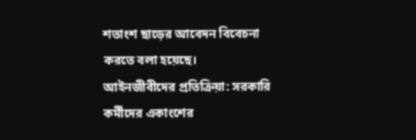শতাংশ ছাড়ের আবেদন বিবেচনা করতে বলা হয়েছে।
আইনজীবীদের প্রতিক্রিয়া: সরকারি কর্মীদের একাংশের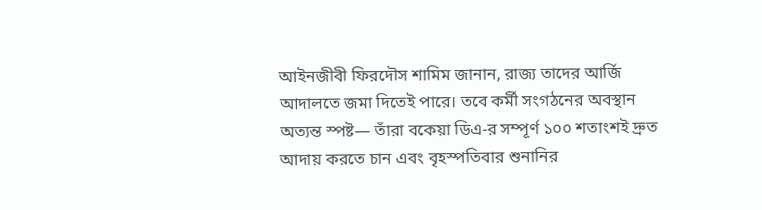আইনজীবী ফিরদৌস শামিম জানান, রাজ্য তাদের আর্জি আদালতে জমা দিতেই পারে। তবে কর্মী সংগঠনের অবস্থান অত্যন্ত স্পষ্ট— তাঁরা বকেয়া ডিএ-র সম্পূর্ণ ১০০ শতাংশই দ্রুত আদায় করতে চান এবং বৃহস্পতিবার শুনানির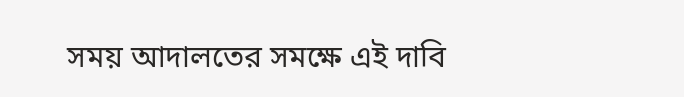সময় আদালতের সমক্ষে এই দাবি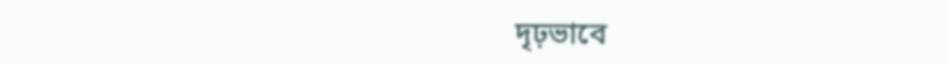দৃঢ়ভাবে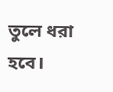তুলে ধরা হবে।